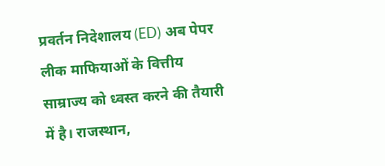प्रवर्तन निदेशालय (ED) अब पेपर लीक माफियाओं के वित्तीय साम्राज्य को ध्वस्त करने की तैयारी में है। राजस्थान,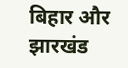बिहार और झारखंड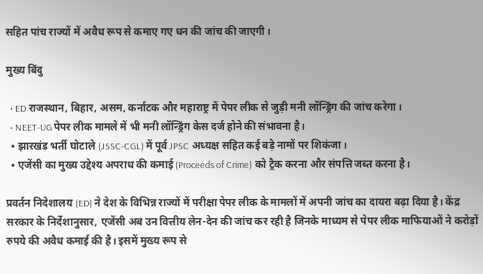सहित पांच राज्यों में अवैध रूप से कमाए गए धन की जांच की जाएगी।

मुख्य बिंदु

  • ED राजस्थान, बिहार, असम, कर्नाटक और महाराष्ट्र में पेपर लीक से जुड़ी मनी लॉन्ड्रिंग की जांच करेगा।
  • NEET-UG पेपर लीक मामले में भी मनी लॉन्ड्रिंग केस दर्ज होने की संभावना है।
  • झारखंड भर्ती घोटाले (JSSC-CGL) में पूर्व JPSC अध्यक्ष सहित कई बड़े नामों पर शिकंजा।
  • एजेंसी का मुख्य उद्देश्य अपराध की कमाई (Proceeds of Crime) को ट्रैक करना और संपत्ति जब्त करना है।

प्रवर्तन निदेशालय (ED) ने देश के विभिन्न राज्यों में परीक्षा पेपर लीक के मामलों में अपनी जांच का दायरा बढ़ा दिया है। केंद्र सरकार के निर्देशानुसार, एजेंसी अब उन वित्तीय लेन-देन की जांच कर रही है जिनके माध्यम से पेपर लीक माफियाओं ने करोड़ों रुपये की अवैध कमाई की है। इसमें मुख्य रूप से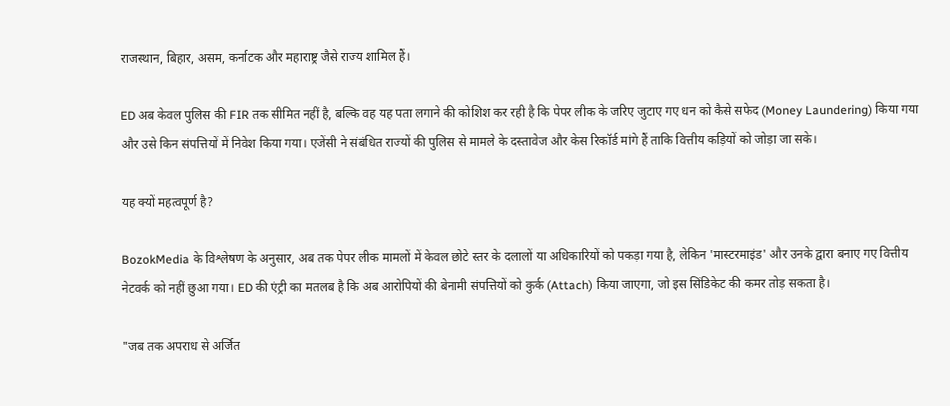राजस्थान, बिहार, असम, कर्नाटक और महाराष्ट्र जैसे राज्य शामिल हैं।

ED अब केवल पुलिस की FIR तक सीमित नहीं है, बल्कि वह यह पता लगाने की कोशिश कर रही है कि पेपर लीक के जरिए जुटाए गए धन को कैसे सफेद (Money Laundering) किया गया और उसे किन संपत्तियों में निवेश किया गया। एजेंसी ने संबंधित राज्यों की पुलिस से मामले के दस्तावेज और केस रिकॉर्ड मांगे हैं ताकि वित्तीय कड़ियों को जोड़ा जा सके।

यह क्यों महत्वपूर्ण है?

BozokMedia के विश्लेषण के अनुसार, अब तक पेपर लीक मामलों में केवल छोटे स्तर के दलालों या अधिकारियों को पकड़ा गया है, लेकिन 'मास्टरमाइंड' और उनके द्वारा बनाए गए वित्तीय नेटवर्क को नहीं छुआ गया। ED की एंट्री का मतलब है कि अब आरोपियों की बेनामी संपत्तियों को कुर्क (Attach) किया जाएगा, जो इस सिंडिकेट की कमर तोड़ सकता है।

"जब तक अपराध से अर्जित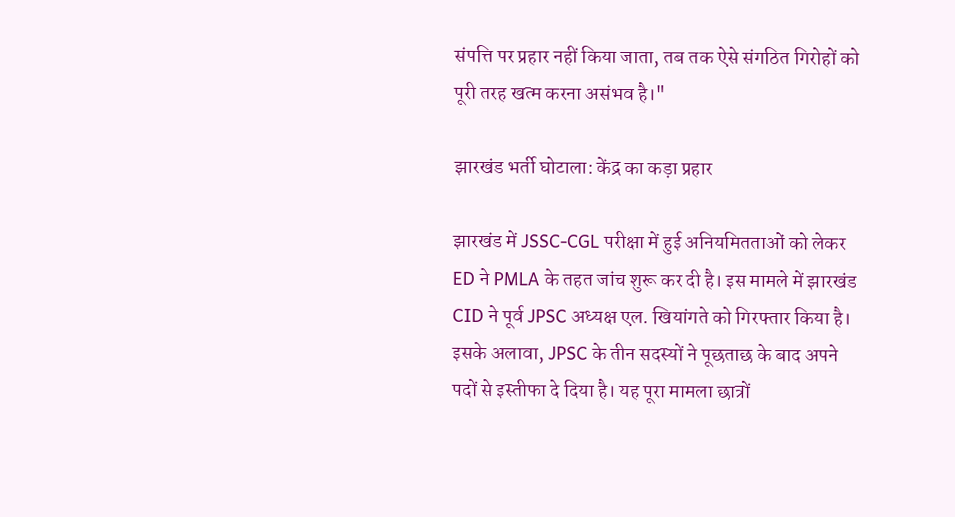संपत्ति पर प्रहार नहीं किया जाता, तब तक ऐसे संगठित गिरोहों को पूरी तरह खत्म करना असंभव है।"

झारखंड भर्ती घोटाला: केंद्र का कड़ा प्रहार

झारखंड में JSSC-CGL परीक्षा में हुई अनियमितताओं को लेकर ED ने PMLA के तहत जांच शुरू कर दी है। इस मामले में झारखंड CID ने पूर्व JPSC अध्यक्ष एल. खियांगते को गिरफ्तार किया है। इसके अलावा, JPSC के तीन सदस्यों ने पूछताछ के बाद अपने पदों से इस्तीफा दे दिया है। यह पूरा मामला छात्रों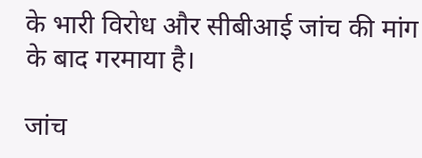के भारी विरोध और सीबीआई जांच की मांग के बाद गरमाया है।

जांच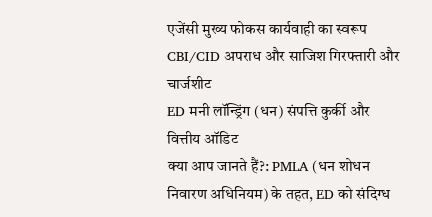एजेंसी मुख्य फोकस कार्यवाही का स्वरूप
CBI/CID अपराध और साजिश गिरफ्तारी और चार्जशीट
ED मनी लॉन्ड्रिंग (धन) संपत्ति कुर्की और वित्तीय ऑडिट
क्या आप जानते हैं?: PMLA (धन शोधन निवारण अधिनियम) के तहत, ED को संदिग्ध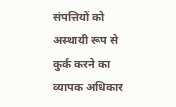संपत्तियों को अस्थायी रूप से कुर्क करने का व्यापक अधिकार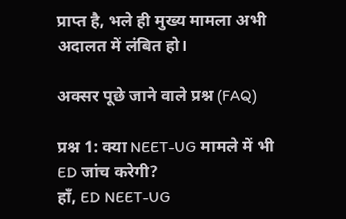प्राप्त है, भले ही मुख्य मामला अभी अदालत में लंबित हो।

अक्सर पूछे जाने वाले प्रश्न (FAQ)

प्रश्न 1: क्या NEET-UG मामले में भी ED जांच करेगी?
हाँ, ED NEET-UG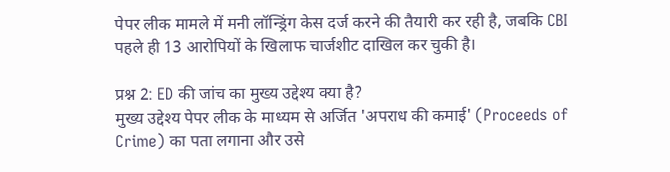पेपर लीक मामले में मनी लॉन्ड्रिंग केस दर्ज करने की तैयारी कर रही है, जबकि CBI पहले ही 13 आरोपियों के खिलाफ चार्जशीट दाखिल कर चुकी है।

प्रश्न 2: ED की जांच का मुख्य उद्देश्य क्या है?
मुख्य उद्देश्य पेपर लीक के माध्यम से अर्जित 'अपराध की कमाई' (Proceeds of Crime) का पता लगाना और उसे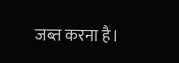जब्त करना है।